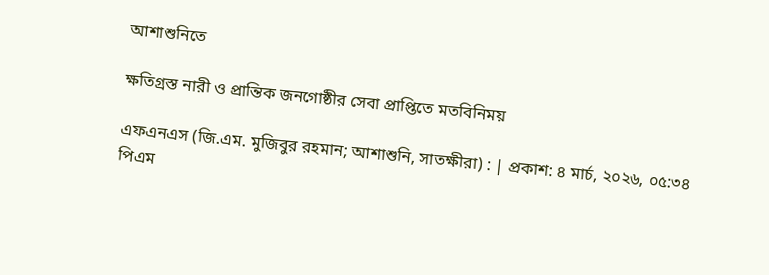আশাশুনিতে

ক্ষতিগ্রস্ত নারী ও প্রান্তিক জনগোষ্ঠীর সেবা প্রাপ্তিতে মতবিনিময়

এফএনএস (জি.এম. মুজিবুর রহমান; আশাশুনি, সাতক্ষীরা) : | প্রকাশ: ৪ মার্চ, ২০২৬, ০৫:৩৪ পিএম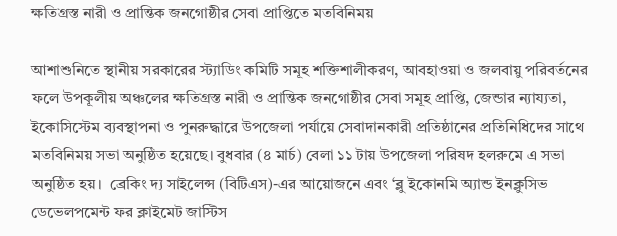ক্ষতিগ্রস্ত নারী ও প্রান্তিক জনগোষ্ঠীর সেবা প্রাপ্তিতে মতবিনিময়

আশাশুনিতে স্থানীয় সরকারের স্ট্যাডিং কমিটি সমূহ শক্তিশালীকরণ, আবহাওয়া ও জলবায়ু পরিবর্তনের ফলে উপকূলীয় অঞ্চলের ক্ষতিগ্রস্ত নারী ও প্রান্তিক জনগোষ্ঠীর সেবা সমূহ প্রাপ্তি, জেন্ডার ন্যায্যতা, ইকোসিস্টেম ব্যবস্থাপনা ও পুনরুদ্ধারে উপজেলা পর্যায়ে সেবাদানকারী প্রতিষ্ঠানের প্রতিনিধিদের সাথে মতবিনিময় সভা অনুষ্ঠিত হয়েছে। বুধবার (৪ মার্চ) বেলা ১১ টায় উপজেলা পরিষদ হলরুমে এ সভা অনুষ্ঠিত হয়।  ব্রেকিং দ্য সাইলেন্স (বিটিএস)-এর আয়োজনে এবং ‘ব্লু ইকোনমি অ্যান্ড ইনক্লুসিভ ডেভেলপমেন্ট ফর ক্লাইমেট জাস্টিস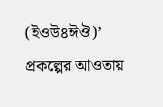(ইওউ৪ঈঔ)’ প্রকল্পের আওতায়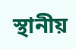স্থানীয়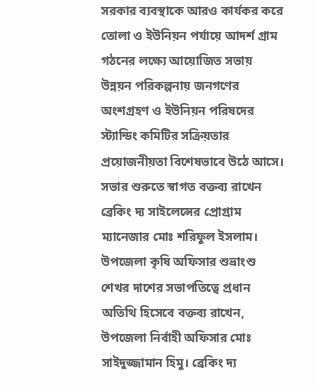সরকার ব্যবস্থাকে আরও কার্যকর করে তোলা ও ইউনিয়ন পর্যায়ে আদর্শ গ্রাম গঠনের লক্ষ্যে আয়োজিত সভায় উন্নয়ন পরিকল্পনায় জনগণের অংশগ্রহণ ও ইউনিয়ন পরিষদের স্ট্যান্ডিং কমিটির সক্রিয়তার প্রয়োজনীয়তা বিশেষভাবে উঠে আসে। সভার শুরুতে স্বাগত বক্তব্য রাখেন ব্রেকিং দ্য সাইলেন্সের প্রোগ্রাম ম্যানেজার মোঃ শরিফুল ইসলাম। উপজেলা কৃষি অফিসার শুভ্রাংশু শেখর দাশের সভাপতিত্বে প্রধান অতিথি হিসেবে বক্তব্য রাখেন, উপজেলা নির্বাহী অফিসার মোঃ সাইদুজ্জামান হিমু। ব্রেকিং দ্য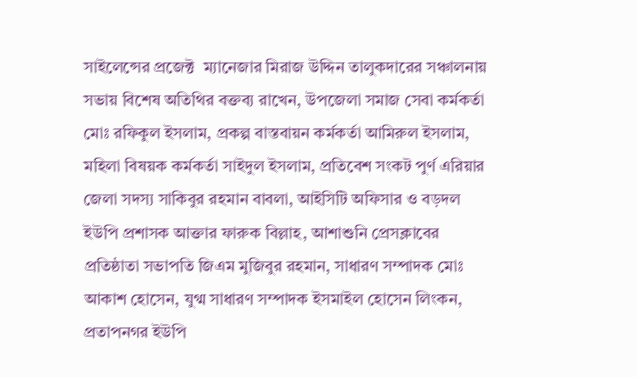সাইলেন্সের প্রজেক্ট  ম্যানেজার মিরাজ উদ্দিন তালুকদারের সঞ্চালনায় সভায় বিশেষ অতিথির বক্তব্য রাখেন, উপজেলা সমাজ সেবা কর্মকর্তা মোঃ রফিকুল ইসলাম, প্রকল্প বাস্তবায়ন কর্মকর্তা আমিরুল ইসলাম,  মহিলা বিষয়ক কর্মকর্তা সাইদুল ইসলাম, প্রতিবেশ সংকট পুর্ণ এরিয়ার জেলা সদস্য সাকিবুর রহমান বাবলা, আইসিটি অফিসার ও বড়দল ইউপি প্রশাসক আক্তার ফারুক বিল্লাহ, আশাশুনি প্রেসক্লাবের প্রতিষ্ঠাতা সভাপতি জিএম মুজিবুর রহমান, সাধারণ সম্পাদক মোঃ আকাশ হোসেন, যুগ্ম সাধারণ সম্পাদক ইসমাইল হোসেন লিংকন, প্রতাপনগর ইউপি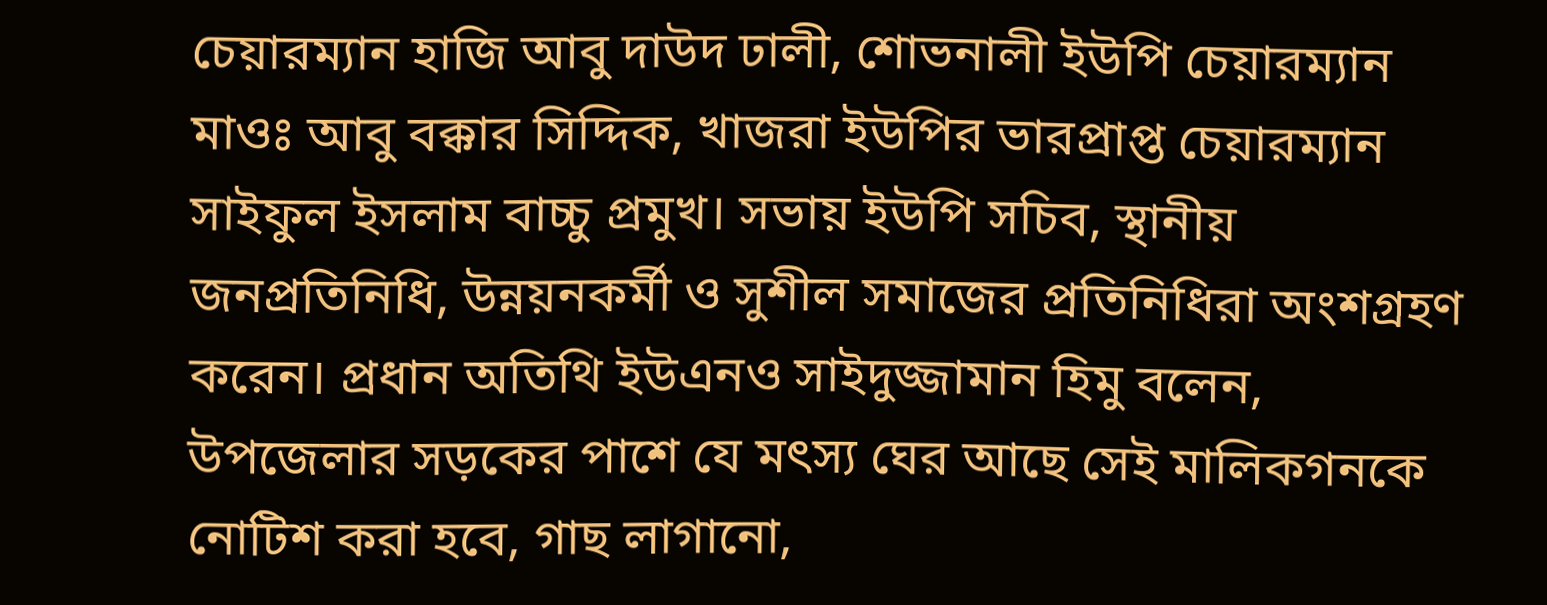চেয়ারম্যান হাজি আবু দাউদ ঢালী, শোভনালী ইউপি চেয়ারম্যান মাওঃ আবু বক্কার সিদ্দিক, খাজরা ইউপির ভারপ্রাপ্ত চেয়ারম্যান সাইফুল ইসলাম বাচ্চু প্রমুখ। সভায় ইউপি সচিব, স্থানীয় জনপ্রতিনিধি, উন্নয়নকর্মী ও সুশীল সমাজের প্রতিনিধিরা অংশগ্রহণ করেন। প্রধান অতিথি ইউএনও সাইদুজ্জামান হিমু বলেন, উপজেলার সড়কের পাশে যে মৎস্য ঘের আছে সেই মালিকগনকে নোটিশ করা হবে, গাছ লাগানো,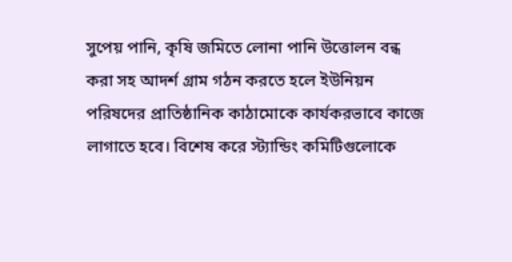সুপেয় পানি, কৃষি জমিতে লোনা পানি উত্তোলন বন্ধ করা সহ আদর্শ গ্রাম গঠন করতে হলে ইউনিয়ন পরিষদের প্রাতিষ্ঠানিক কাঠামোকে কার্যকরভাবে কাজে লাগাতে হবে। বিশেষ করে স্ট্যান্ডিং কমিটিগুলোকে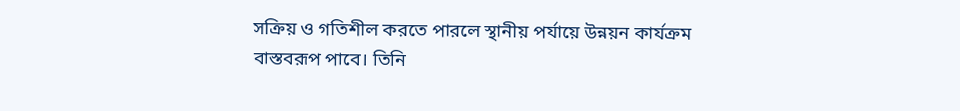সক্রিয় ও গতিশীল করতে পারলে স্থানীয় পর্যায়ে উন্নয়ন কার্যক্রম বাস্তবরূপ পাবে। তিনি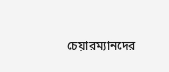চেয়ারম্যানদের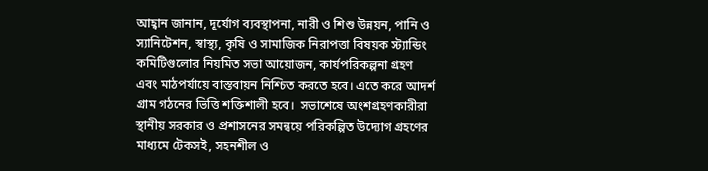আহ্বান জানান, দূর্যোগ ব্যবস্থাপনা, নারী ও শিশু উন্নয়ন, পানি ও স্যানিটেশন, স্বাস্থ্য, কৃষি ও সামাজিক নিরাপত্তা বিষয়ক স্ট্যান্ডিং কমিটিগুলোর নিয়মিত সভা আয়োজন, কার্যপরিকল্পনা গ্রহণ এবং মাঠপর্যায়ে বাস্তবায়ন নিশ্চিত করতে হবে। এতে করে আদর্শ গ্রাম গঠনের ভিত্তি শক্তিশালী হবে।  সভাশেষে অংশগ্রহণকারীরা স্থানীয় সরকার ও প্রশাসনের সমন্বয়ে পরিকল্পিত উদ্যোগ গ্রহণের মাধ্যমে টেকসই, সহনশীল ও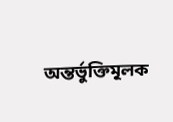অন্তর্ভুক্তিমূলক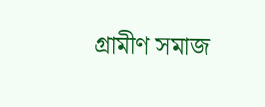গ্রামীণ সমাজ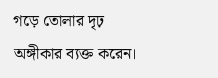গড়ে তোলার দৃঢ় অঙ্গীকার ব্যক্ত করেন।